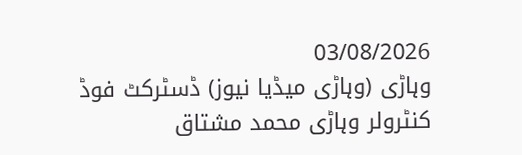03/08/2026
وہاڑی (وہاڑی میڈیا نیوز) ڈسٹرکٹ فوڈ کنٹرولر وہاڑی محمد مشتاق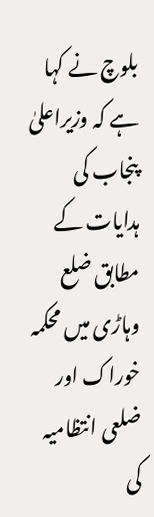بلوچ نے کہا ہے کہ وزیراعلیٰ پنجاب کی ہدایات کے مطابق ضلع وہاڑی میں محکمہ خوراک اور ضلعی انتظامیہ کی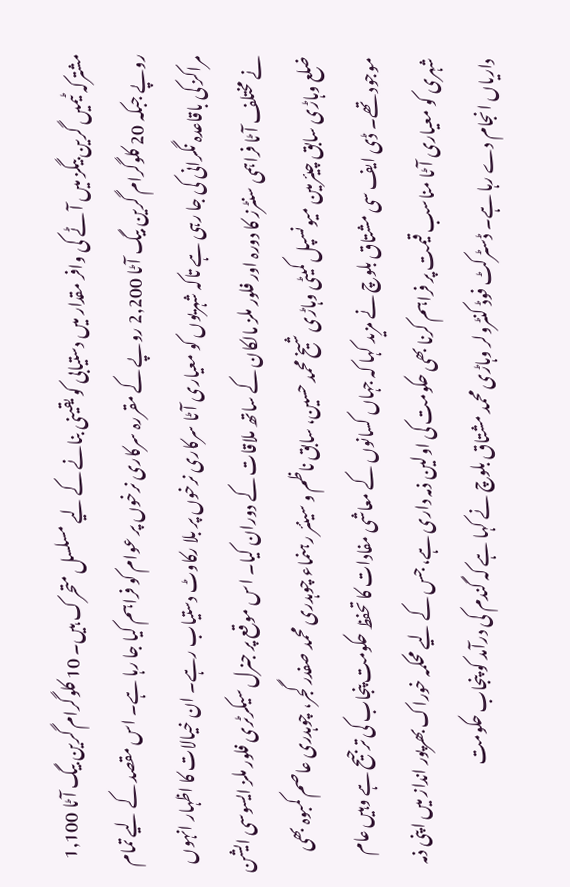مشترکہ ٹیمیں گرین بیگز میں آٹے کی وافر مقدار میں دستیابی کو یقینی بنانے کے لیے مسلسل متحرک ہیں۔ 10 کلوگرام گرین بیگ آٹا 1,100 روپے جبکہ 20 کلوگرام گرین بیگ آٹا 2,200 روپے کے مقررہ سرکاری نرخوں پر عوام کو فراہم کیا جا رہا ہے۔ اس مقصد کے لیے تمام مراکز کی باقاعدہ نگرانی کی جا رہی ہے تاکہ شہریوں کو معیاری آٹا سرکاری نرخوں پر بلا رکاوٹ دستیاب رہے۔ ان خیالات کا اظہار انہوں نے مختلف آٹا فراہمی سنٹرز کا دورہ اور فلور ملز مالکان کے ساتھ ملاقات کے دوران کیا۔ اس موقع پر جنرل سیکرٹری فلور ملز ایسوسی ایشن ضلع وہاڑی سابق چیئرمین میونسپل کمیٹی وہاڑی شیخ محمد حسین، سابق ناظم و سینئر رہنماء چوہدری محمد صفدر گجر، چوہدری عاصم کمبوہ بھی موجود تھے۔ ڈی ایف سی مشتاق بلوچ نے مزید کہا کہ جہاں کسانوں کے معاشی مفادات کا تحفظ حکومت پنجاب کی ترجیح ہے وہیں عام شہری کو معیاری آٹا مناسب قیمت پر فراہم کرنا بھی حکومت کی اولین ذمہ داری ہے، جس کے لیے محکمہ خوراک بھرپور انداز میں اپنی ذمہ داریاں انجام دے رہا ہے۔ ڈسٹرکٹ فوڈ کنٹرولر وہاڑی محمد مشتاق بلوچ نے کہا ہے کہ گندم کی درآمد کو پنجاب حکومت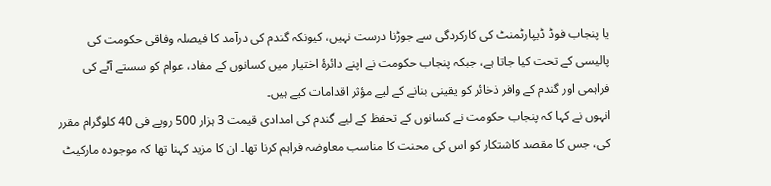یا پنجاب فوڈ ڈیپارٹمنٹ کی کارکردگی سے جوڑنا درست نہیں، کیونکہ گندم کی درآمد کا فیصلہ وفاقی حکومت کی پالیسی کے تحت کیا جاتا ہے، جبکہ پنجاب حکومت نے اپنے دائرۂ اختیار میں کسانوں کے مفاد، عوام کو سستے آٹے کی فراہمی اور گندم کے وافر ذخائر کو یقینی بنانے کے لیے مؤثر اقدامات کیے ہیں۔
انہوں نے کہا کہ پنجاب حکومت نے کسانوں کے تحفظ کے لیے گندم کی امدادی قیمت 3 ہزار 500 روپے فی 40 کلوگرام مقرر کی، جس کا مقصد کاشتکار کو اس کی محنت کا مناسب معاوضہ فراہم کرنا تھا۔ ان کا مزید کہنا تھا کہ موجودہ مارکیٹ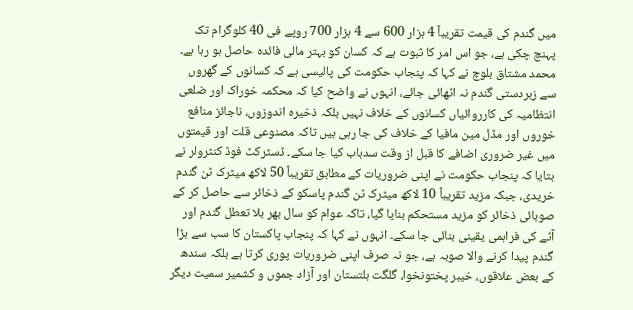میں گندم کی قیمت تقریباً 4 ہزار 600 سے 4 ہزار 700 روپے فی 40 کلوگرام تک پہنچ چکی ہے، جو اس امر کا ثبوت ہے کہ کسان کو بہتر مالی فائدہ حاصل ہو رہا ہے۔
محمد مشتاق بلوچ نے کہا کہ پنجاب حکومت کی پالیسی ہے کہ کسانوں کے گھروں سے زبردستی گندم نہ اٹھائی جائے، انہوں نے واضح کیا کہ محکمہ خوراک اور ضلعی انتظامیہ کی کارروائیاں کسانوں کے خلاف نہیں بلکہ ذخیرہ اندوزوں، ناجائز منافع خوروں اور مڈل مین مافیا کے خلاف کی جا رہی ہیں تاکہ مصنوعی قلت اور قیمتوں میں غیر ضروری اضافے کا قبل از وقت سدباب کیا جا سکے۔ ڈسٹرکٹ فوڈ کنٹرولر نے بتایا کہ پنجاب حکومت نے اپنی ضروریات کے مطابق تقریباً 50 لاکھ میٹرک ٹن گندم خریدی، جبکہ مزید تقریباً 10 لاکھ میٹرک ٹن گندم پاسکو کے ذخائر سے حاصل کر کے صوبائی ذخائر کو مزید مستحکم بنایا گیا، تاکہ عوام کو سال بھر بلا تعطل گندم اور آٹے کی فراہمی یقینی بنائی جا سکے۔ انہوں نے کہا کہ پنجاب پاکستان کا سب سے بڑا گندم پیدا کرنے والا صوبہ ہے، جو نہ صرف اپنی ضروریات پوری کرتا ہے بلکہ سندھ کے بعض علاقوں، خیبر پختونخوا، گلگت بلتستان اور آزاد جموں و کشمیر سمیت دیگر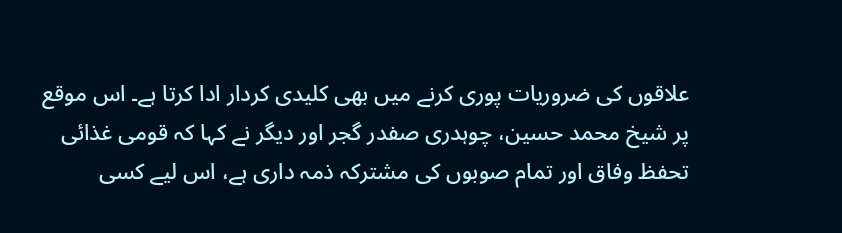علاقوں کی ضروریات پوری کرنے میں بھی کلیدی کردار ادا کرتا ہے۔ اس موقع پر شیخ محمد حسین، چوہدری صفدر گجر اور دیگر نے کہا کہ قومی غذائی تحفظ وفاق اور تمام صوبوں کی مشترکہ ذمہ داری ہے، اس لیے کسی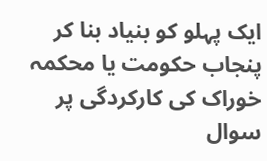ایک پہلو کو بنیاد بنا کر پنجاب حکومت یا محکمہ خوراک کی کارکردگی پر سوال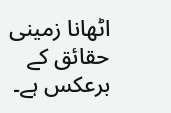اٹھانا زمینی حقائق کے برعکس ہے۔